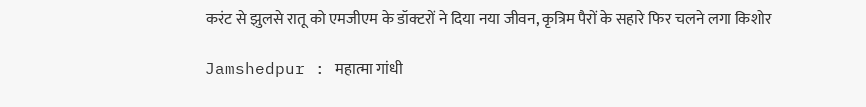करंट से झुलसे रातू को एमजीएम के डॉक्टरों ने दिया नया जीवन, कृत्रिम पैरों के सहारे फिर चलने लगा किशोर

Jamshedpur : महात्मा गांधी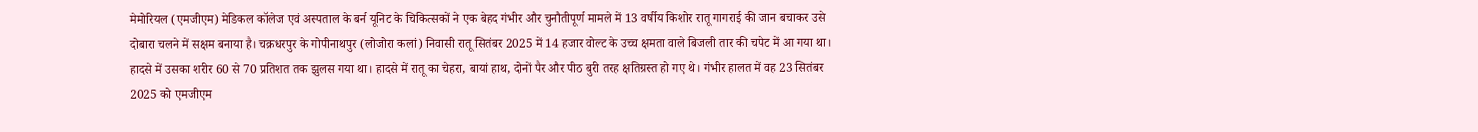मेमोरियल (एमजीएम) मेडिकल कॉलेज एवं अस्पताल के बर्न यूनिट के चिकित्सकों ने एक बेहद गंभीर और चुनौतीपूर्ण मामले में 13 वर्षीय किशोर रातू गागराई की जान बचाकर उसे दोबारा चलने में सक्षम बनाया है। चक्रधरपुर के गोपीनाथपुर (लोजोरा कलां) निवासी रातू सितंबर 2025 में 14 हजार वोल्ट के उच्च क्षमता वाले बिजली तार की चपेट में आ गया था। हादसे में उसका शरीर 60 से 70 प्रतिशत तक झुलस गया था। हादसे में रातू का चेहरा, बायां हाथ, दोनों पैर और पीठ बुरी तरह क्षतिग्रस्त हो गए थे। गंभीर हालत में वह 23 सितंबर 2025 को एमजीएम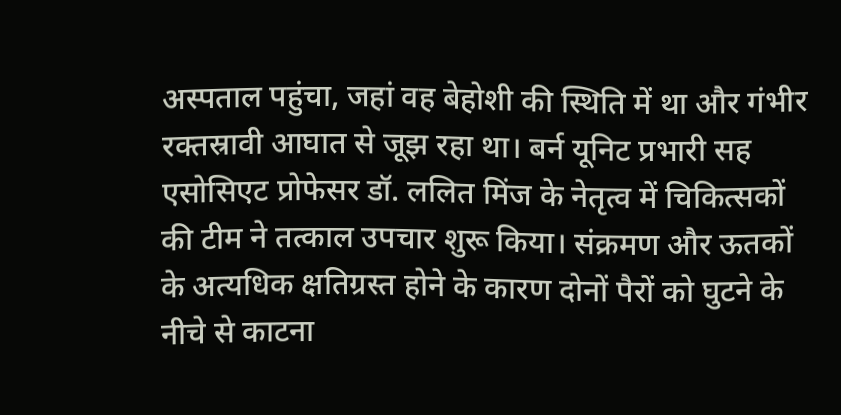अस्पताल पहुंचा, जहां वह बेहोशी की स्थिति में था और गंभीर रक्तस्रावी आघात से जूझ रहा था। बर्न यूनिट प्रभारी सह एसोसिएट प्रोफेसर डॉ. ललित मिंज के नेतृत्व में चिकित्सकों की टीम ने तत्काल उपचार शुरू किया। संक्रमण और ऊतकों के अत्यधिक क्षतिग्रस्त होने के कारण दोनों पैरों को घुटने के नीचे से काटना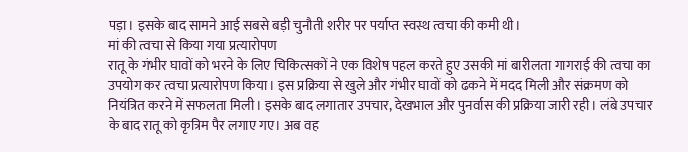पड़ा। इसके बाद सामने आई सबसे बड़ी चुनौती शरीर पर पर्याप्त स्वस्थ त्वचा की कमी थी।
मां की त्वचा से किया गया प्रत्यारोपण
रातू के गंभीर घावों को भरने के लिए चिकित्सकों ने एक विशेष पहल करते हुए उसकी मां बारीलता गागराई की त्वचा का उपयोग कर त्वचा प्रत्यारोपण किया। इस प्रक्रिया से खुले और गंभीर घावों को ढकने में मदद मिली और संक्रमण को नियंत्रित करने में सफलता मिली। इसके बाद लगातार उपचार, देखभाल और पुनर्वास की प्रक्रिया जारी रही। लंबे उपचार के बाद रातू को कृत्रिम पैर लगाए गए। अब वह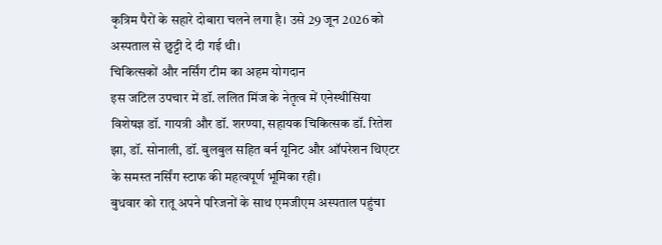कृत्रिम पैरों के सहारे दोबारा चलने लगा है। उसे 29 जून 2026 को अस्पताल से छुट्टी दे दी गई थी।
चिकित्सकों और नर्सिंग टीम का अहम योगदान
इस जटिल उपचार में डॉ. ललित मिंज के नेतृत्व में एनेस्थीसिया विशेषज्ञ डॉ. गायत्री और डॉ. शरण्या, सहायक चिकित्सक डॉ. रितेश झा, डॉ. सोनाली, डॉ. बुलबुल सहित बर्न यूनिट और ऑपरेशन थिएटर के समस्त नर्सिंग स्टाफ की महत्वपूर्ण भूमिका रही।
बुधवार को रातू अपने परिजनों के साथ एमजीएम अस्पताल पहुंचा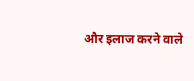और इलाज करने वाले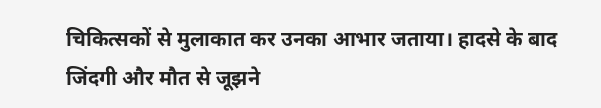चिकित्सकों से मुलाकात कर उनका आभार जताया। हादसे के बाद जिंदगी और मौत से जूझने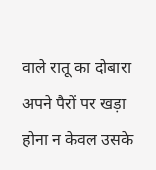वाले रातू का दोबारा अपने पैरों पर खड़ा होना न केवल उसके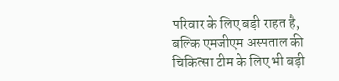परिवार के लिए बड़ी राहत है, बल्कि एमजीएम अस्पताल की चिकित्सा टीम के लिए भी बड़ी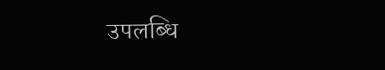उपलब्धि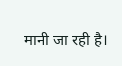मानी जा रही है।